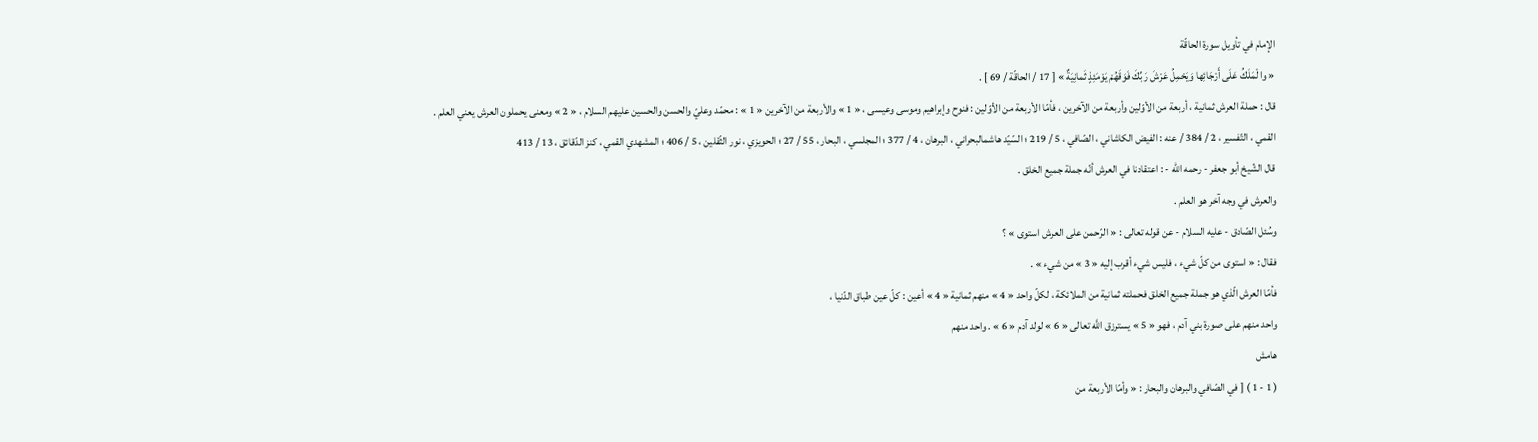الإمام في تأويل سورة الحاقّة
« وا لْمَلَكُ عَلَى أَرْجَائِها وَيَحْمِلُ عَرْشَ رَبِّكَ فَوَقَهُمْ يَوْمَئِذٍ ثَمانِيَةٌ » [ 17 / الحاقّة / 69 ] .
قال : حملة العرش ثمانية ، أربعة من الأوّلين وأربعة من الآخرين ، فأمّا الأربعة من الأوّلين : فنوح وإبراهيم وموسى وعيسى ، « 1 » والأربعة من الآخرين « 1 » : محمّد وعليّ والحسن والحسين عليهم السلام ، « 2 » ومعنى يحملون العرش يعني العلم .
القمي ، التّفسير ، 2 / 384 / عنه : الفيض الكاشاني ، الصّافي ، 5 / 219 ؛ السّيّد هاشمالبحراني ، البرهان ، 4 / 377 ؛ المجلسي ، البحار ، 55 / 27 ؛ الحويزي ، نور الثّقلين ، 5 / 406 ؛ المشهدي القمي ، كنز الدّقائق ، 13 / 413
قال الشّيخ أبو جعفر - رحمه الله - : اعتقادنا في العرش أنّه جملة جميع الخلق .
والعرش في وجه آخر هو العلم .
وسُئل الصّادق - عليه السلام - عن قوله تعالى : « الرّحمن على العرش استوى » ؟
فقال : « استوى من كلّ شيء ، فليس شيء أقرب إليه « 3 » من شيء » .
فأمّا العرش الّذي هو جملة جميع الخلق فحملته ثمانية من الملائكة ، لكلّ واحد « 4 » منهم ثمانية « 4 » أعين : كلّ عين طباق الدّنيا ،
واحد منهم على صورة بني آدم ، فهو « 5 » يسترزق اللَّه تعالى « 6 » لولد آدم « 6 » . واحد منهم
هامش
( 1 - 1 ) [ في الصّافي والبرهان والبحار : « وأمّا الأربعة من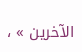الآخرين » ،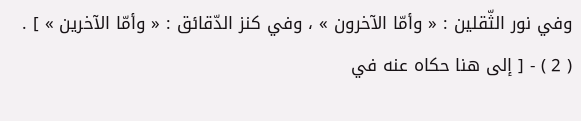وفي نور الثّقلين : « وأمّا الآخرون » ، وفي كنز الدّقائق : « وأمّا الآخرين » ] .
( 2 ) - [ إلى هنا حكاه عنه في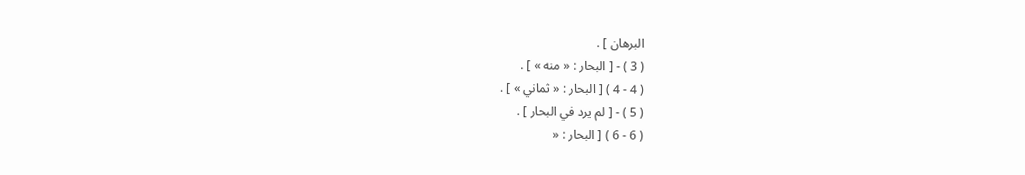البرهان ] .
( 3 ) - [ البحار : « منه » ] .
( 4 - 4 ) [ البحار : « ثماني » ] .
( 5 ) - [ لم يرد في البحار ] .
( 6 - 6 ) [ البحار : «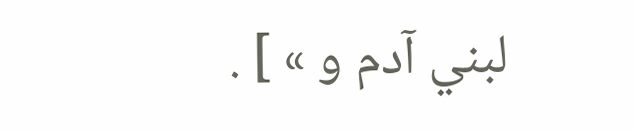لبني آدم و » ] .